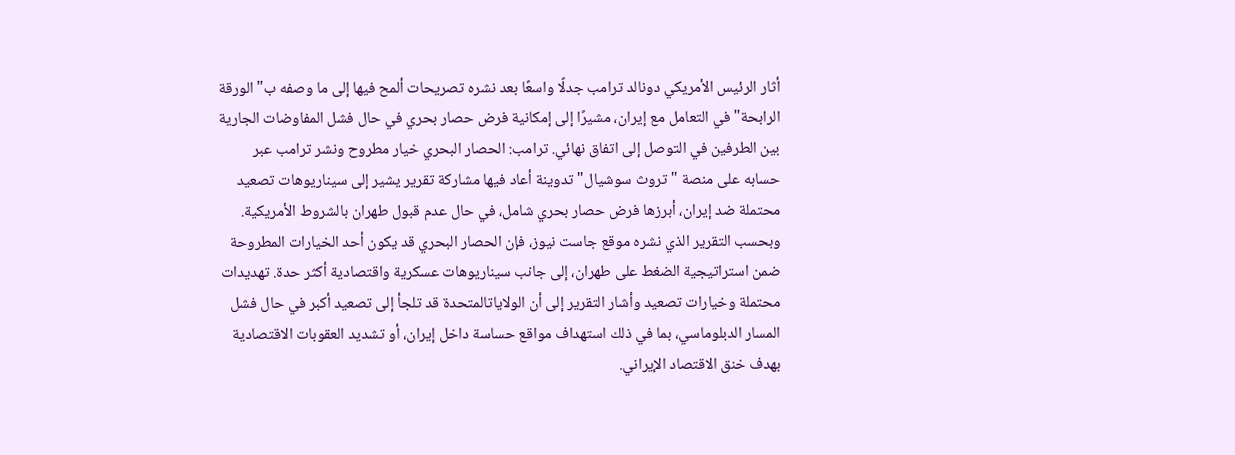أثار الرئيس الأمريكي دونالد ترامب جدلًا واسعًا بعد نشره تصريحات ألمح فيها إلى ما وصفه ب"الورقة الرابحة" في التعامل مع إيران، مشيرًا إلى إمكانية فرض حصار بحري في حال فشل المفاوضات الجارية بين الطرفين في التوصل إلى اتفاق نهائي. ترامب: الحصار البحري خيار مطروح ونشر ترامب عبر حسابه على منصة "تروث سوشيال" تدوينة أعاد فيها مشاركة تقرير يشير إلى سيناريوهات تصعيد محتملة ضد إيران، أبرزها فرض حصار بحري شامل، في حال عدم قبول طهران بالشروط الأمريكية. وبحسب التقرير الذي نشره موقع جاست نيوز، فإن الحصار البحري قد يكون أحد الخيارات المطروحة ضمن استراتيجية الضغط على طهران، إلى جانب سيناريوهات عسكرية واقتصادية أكثر حدة. تهديدات محتملة وخيارات تصعيد وأشار التقرير إلى أن الولاياتالمتحدة قد تلجأ إلى تصعيد أكبر في حال فشل المسار الدبلوماسي، بما في ذلك استهداف مواقع حساسة داخل إيران، أو تشديد العقوبات الاقتصادية بهدف خنق الاقتصاد الإيراني.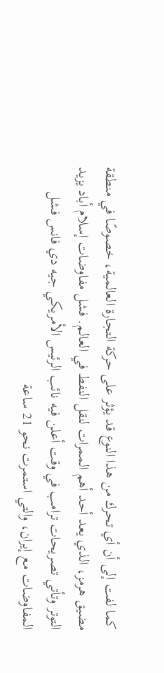كما لفت إلى أن أي تحرك من هذا النوع قد يؤثر على حركة التجارة العالمية، خصوصًا في منطقة مضيق هرمز، الذي يعد أحد أهم الممرات لنقل النفط في العالم. فشل مفاوضات إسلام أباد يزيد التوتر وتأتي تصريحات ترامب في وقت أعلن فيه نائب الرئيس الأمريكي جيه دي فانس فشل المفاوضات مع إيران، والتي استمرت نحو 21 ساعة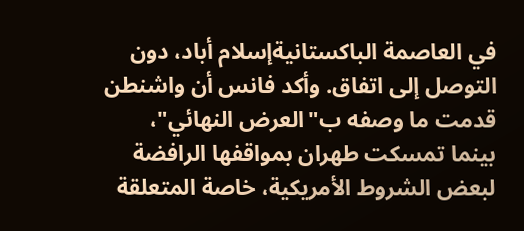في العاصمة الباكستانيةإسلام أباد، دون التوصل إلى اتفاق. وأكد فانس أن واشنطن قدمت ما وصفه ب"العرض النهائي"، بينما تمسكت طهران بمواقفها الرافضة لبعض الشروط الأمريكية، خاصة المتعلقة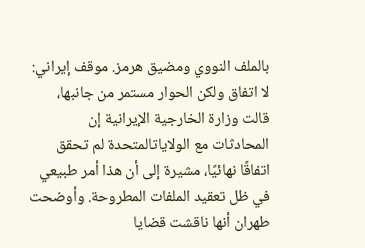بالملف النووي ومضيق هرمز. موقف إيراني: لا اتفاق ولكن الحوار مستمر من جانبها، قالت وزارة الخارجية الإيرانية إن المحادثات مع الولاياتالمتحدة لم تحقق اتفاقًا نهائيًا، مشيرة إلى أن هذا أمر طبيعي في ظل تعقيد الملفات المطروحة. وأوضحت طهران أنها ناقشت قضايا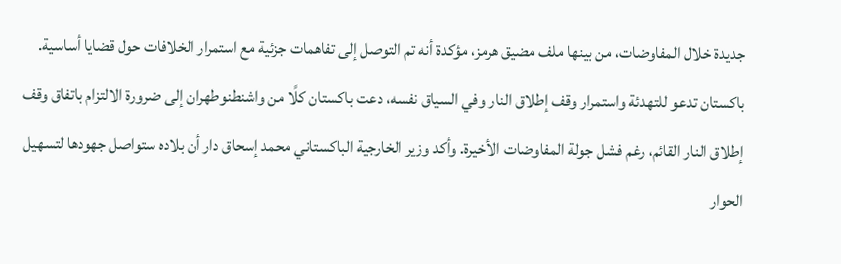جديدة خلال المفاوضات، من بينها ملف مضيق هرمز، مؤكدة أنه تم التوصل إلى تفاهمات جزئية مع استمرار الخلافات حول قضايا أساسية. باكستان تدعو للتهدئة واستمرار وقف إطلاق النار وفي السياق نفسه، دعت باكستان كلًا من واشنطنوطهران إلى ضرورة الالتزام باتفاق وقف إطلاق النار القائم، رغم فشل جولة المفاوضات الأخيرة. وأكد وزير الخارجية الباكستاني محمد إسحاق دار أن بلاده ستواصل جهودها لتسهيل الحوار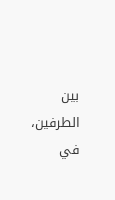بين الطرفين، في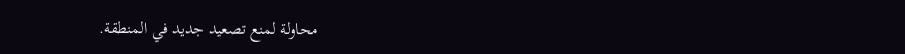محاولة لمنع تصعيد جديد في المنطقة.